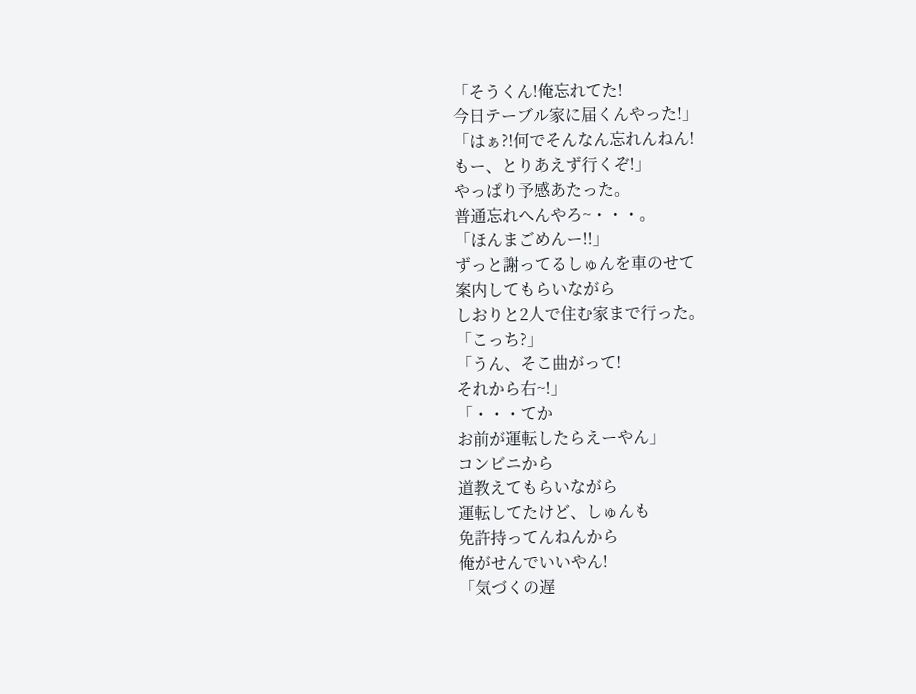「そうくん!俺忘れてた!
今日テーブル家に届くんやった!」
「はぁ?!何でそんなん忘れんねん!
もー、とりあえず行くぞ!」
やっぱり予感あたった。
普通忘れへんやろ~・・・。
「ほんまごめんー!!」
ずっと謝ってるしゅんを車のせて
案内してもらいながら
しおりと2人で住む家まで行った。
「こっち?」
「うん、そこ曲がって!
それから右~!」
「・・・てか
お前が運転したらえーやん」
コンビニから
道教えてもらいながら
運転してたけど、しゅんも
免許持ってんねんから
俺がせんでいいやん!
「気づくの遅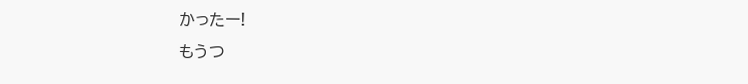かったー!
もうつ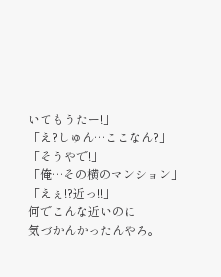いてもうたー!」
「え?しゅん…ここなん?」
「そうやで!」
「俺…その横のマンション」
「えぇ!?近っ!!」
何でこんな近いのに
気づかんかったんやろ。